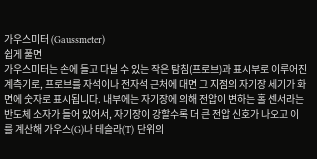가우스미터 (Gaussmeter)
쉽게 풀면
가우스미터는 손에 들고 다닐 수 있는 작은 탐침(프로브)과 표시부로 이루어진 계측기로, 프로브를 자석이나 전자석 근처에 대면 그 지점의 자기장 세기가 화면에 숫자로 표시됩니다. 내부에는 자기장에 의해 전압이 변하는 홀 센서라는 반도체 소자가 들어 있어서, 자기장이 강할수록 더 큰 전압 신호가 나오고 이를 계산해 가우스(G)나 테슬라(T) 단위의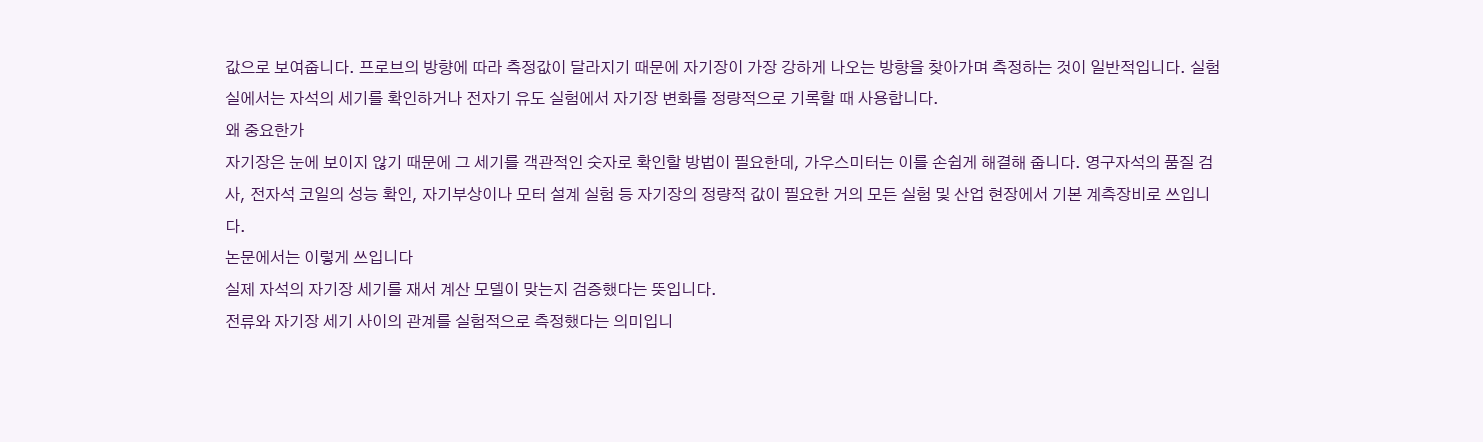값으로 보여줍니다. 프로브의 방향에 따라 측정값이 달라지기 때문에 자기장이 가장 강하게 나오는 방향을 찾아가며 측정하는 것이 일반적입니다. 실험실에서는 자석의 세기를 확인하거나 전자기 유도 실험에서 자기장 변화를 정량적으로 기록할 때 사용합니다.
왜 중요한가
자기장은 눈에 보이지 않기 때문에 그 세기를 객관적인 숫자로 확인할 방법이 필요한데, 가우스미터는 이를 손쉽게 해결해 줍니다. 영구자석의 품질 검사, 전자석 코일의 성능 확인, 자기부상이나 모터 설계 실험 등 자기장의 정량적 값이 필요한 거의 모든 실험 및 산업 현장에서 기본 계측장비로 쓰입니다.
논문에서는 이렇게 쓰입니다
실제 자석의 자기장 세기를 재서 계산 모델이 맞는지 검증했다는 뜻입니다.
전류와 자기장 세기 사이의 관계를 실험적으로 측정했다는 의미입니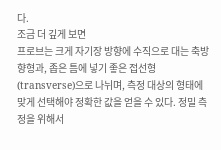다.
조금 더 깊게 보면
프로브는 크게 자기장 방향에 수직으로 대는 축방향형과, 좁은 틈에 넣기 좋은 접선형(transverse)으로 나뉘며, 측정 대상의 형태에 맞게 선택해야 정확한 값을 얻을 수 있다. 정밀 측정을 위해서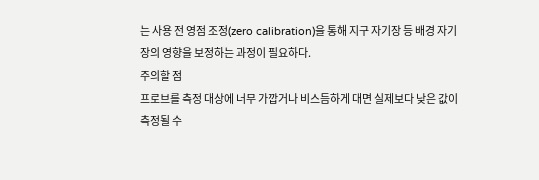는 사용 전 영점 조정(zero calibration)을 통해 지구 자기장 등 배경 자기장의 영향을 보정하는 과정이 필요하다.
주의할 점
프로브를 측정 대상에 너무 가깝거나 비스듬하게 대면 실제보다 낮은 값이 측정될 수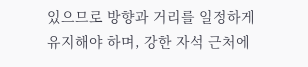있으므로 방향과 거리를 일정하게 유지해야 하며, 강한 자석 근처에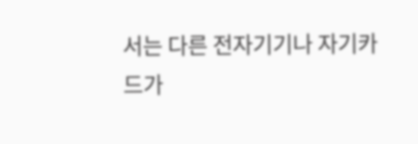서는 다른 전자기기나 자기카드가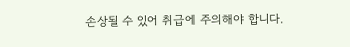손상될 수 있어 취급에 주의해야 합니다.